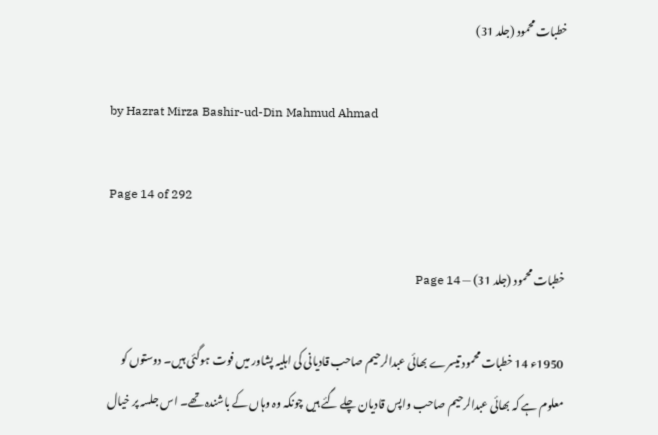خطبات محمود (جلد 31)

by Hazrat Mirza Bashir-ud-Din Mahmud Ahmad

Page 14 of 292

خطبات محمود (جلد 31) — Page 14

1950ء 14 خطبات محمود تیسرے بھائی عبدالرحیم صاحب قادیانی کی اہلیہ پشاور میں فوت ہوگئی ہیں۔ دوستوں کو معلوم ہے کہ بھائی عبدالرحیم صاحب واپس قادیان چلے گئے ہیں چونکہ وہ وہاں کے باشندہ تھے۔ اس جلسہ پر خیال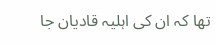تھا کہ ان کی اہلیہ قادیان جا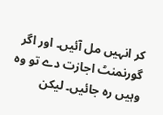کر انہیں مل آئیں۔ اور اگر گورنمنٹ اجازت دے تو وہ وہیں رہ جائیں۔ لیکن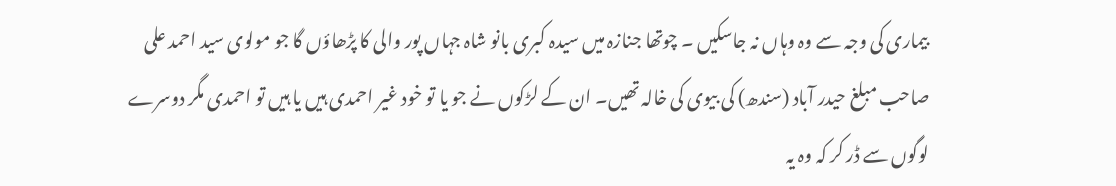بیماری کی وجہ سے وہ وہاں نہ جاسکیں ۔ چوتھا جنازہ میں سیدہ کبری بانو شاہ جہاں پور والی کا پڑھاؤں گا جو مولوی سید احمد علی صاحب مبلغ حیدر آباد (سندھ) کی بیوی کی خالہ تھیں۔ ان کے لڑکوں نے جو یا تو خود غیر احمدی ہیں یا ہیں تو احمدی مگر دوسرے لوگوں سے ڈر کر کہ وہ یہ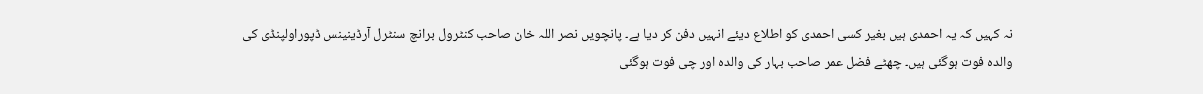نہ کہیں کہ یہ احمدی ہیں بغیر کسی احمدی کو اطلاع دیئے انہیں دفن کر دیا ہے۔ پانچویں نصر اللہ خان صاحب کنٹرول برانچ سنٹرل آرڈینینس ڈپوراولپنڈی کی والدہ فوت ہوگئی ہیں۔ چھٹے فضل عمر صاحب بہار کی والدہ اور چی فوت ہوگئی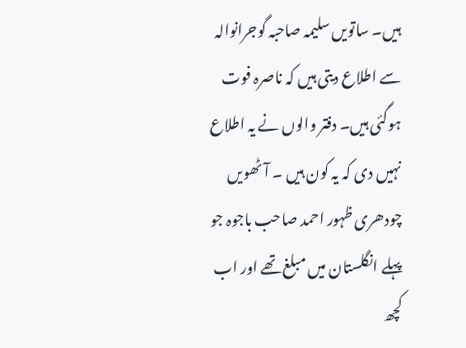ہیں۔ ساتویں سلیمہ صاحبہ گوجرانوالہ سے اطلاع دیتی ہیں کہ ناصرہ فوت ہوگئی ہیں۔ دفتر والوں نے یہ اطلاع نہیں دی کہ یہ کون ہیں ۔ آٹھویں چودھری ظہور احمد صاحب باجوہ جو پہلے انگلستان میں مبلغ تھے اور اب کچھ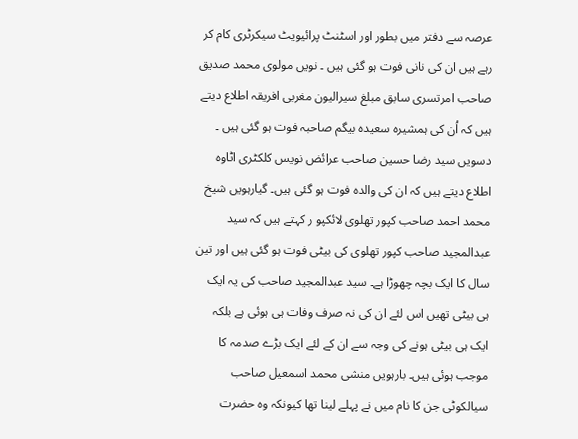عرصہ سے دفتر میں بطور اور اسٹنٹ پرائیویٹ سیکرٹری کام کر رہے ہیں ان کی نانی فوت ہو گئی ہیں ۔ نویں مولوی محمد صدیق صاحب امرتسری سابق مبلغ سیرالیون مغربی افریقہ اطلاع دیتے ہیں کہ اُن کی ہمشیرہ سعیدہ بیگم صاحبہ فوت ہو گئی ہیں ۔ دسویں سید رضا حسین صاحب عرائض نویس کلکٹری اٹاوہ اطلاع دیتے ہیں کہ ان کی والدہ فوت ہو گئی ہیں۔ گیارہویں شیخ محمد احمد صاحب کپور تھلوی لائکپو ر کہتے ہیں کہ سید عبدالمجید صاحب کپور تھلوی کی بیٹی فوت ہو گئی ہیں اور تین سال کا ایک بچہ چھوڑا ہے۔ سید عبدالمجید صاحب کی یہ ایک ہی بیٹی تھیں اس لئے ان کی نہ صرف وفات ہی ہوئی ہے بلکہ ایک ہی بیٹی ہونے کی وجہ سے ان کے لئے ایک بڑے صدمہ کا موجب ہوئی ہیں۔ بارہویں منشی محمد اسمعیل صاحب سیالکوٹی جن کا نام میں نے پہلے لینا تھا کیونکہ وہ حضرت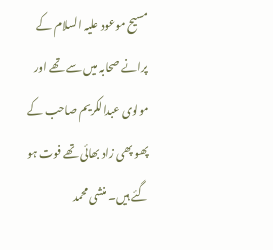مسیح موعود علیہ السلام کے پرانے صحابہ میں سے تھے اور مولوی عبدالکریم صاحب کے پھو پھی زاد بھائی تھے فوت ہو گئے ہیں۔ منشی محمد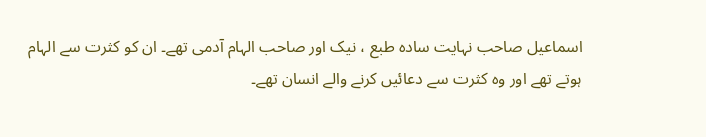اسماعیل صاحب نہایت سادہ طبع ، نیک اور صاحب الہام آدمی تھے۔ ان کو کثرت سے الہام ہوتے تھے اور وہ کثرت سے دعائیں کرنے والے انسان تھے۔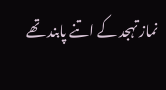نماز تہجد کے اتنے پابند تھے